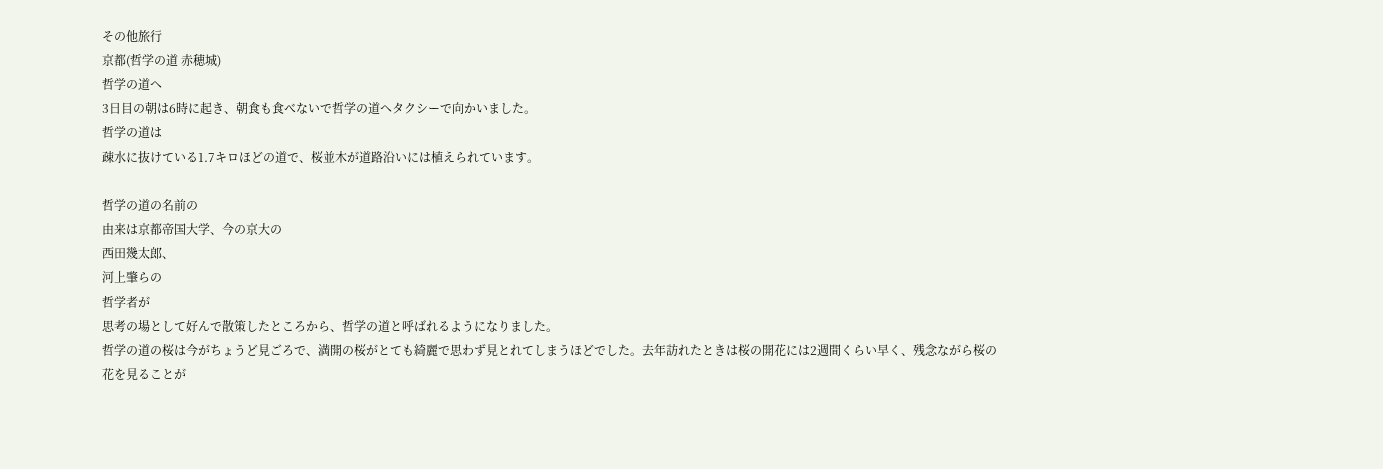その他旅行
京都(哲学の道 赤穂城)
哲学の道へ
3日目の朝は6時に起き、朝食も食べないで哲学の道へタクシーで向かいました。
哲学の道は
疎水に抜けている1.7キロほどの道で、桜並木が道路沿いには植えられています。

哲学の道の名前の
由来は京都帝国大学、今の京大の
西田幾太郎、
河上肇らの
哲学者が
思考の場として好んで散策したところから、哲学の道と呼ばれるようになりました。
哲学の道の桜は今がちょうど見ごろで、満開の桜がとても綺麗で思わず見とれてしまうほどでした。去年訪れたときは桜の開花には2週間くらい早く、残念ながら桜の花を見ることが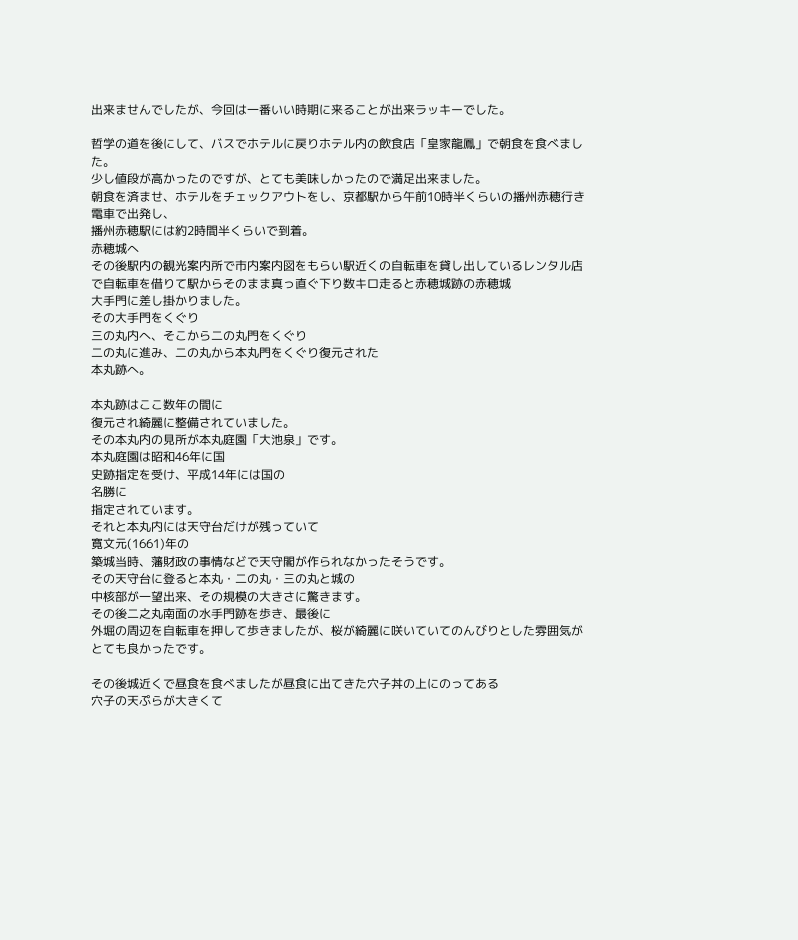出来ませんでしたが、今回は一番いい時期に来ることが出来ラッキーでした。

哲学の道を後にして、バスでホテルに戻りホテル内の飲食店「皇家龍鳳」で朝食を食べました。
少し値段が高かったのですが、とても美味しかったので満足出来ました。
朝食を済ませ、ホテルをチェックアウトをし、京都駅から午前10時半くらいの播州赤穂行き電車で出発し、
播州赤穂駅には約2時間半くらいで到着。
赤穂城へ
その後駅内の観光案内所で市内案内図をもらい駅近くの自転車を貸し出しているレンタル店で自転車を借りて駅からそのまま真っ直ぐ下り数キロ走ると赤穂城跡の赤穂城
大手門に差し掛かりました。
その大手門をくぐり
三の丸内へ、そこから二の丸門をくぐり
二の丸に進み、二の丸から本丸門をくぐり復元された
本丸跡へ。

本丸跡はここ数年の間に
復元され綺麗に整備されていました。
その本丸内の見所が本丸庭園「大池泉」です。
本丸庭園は昭和46年に国
史跡指定を受け、平成14年には国の
名勝に
指定されています。
それと本丸内には天守台だけが残っていて
寛文元(1661)年の
築城当時、藩財政の事情などで天守閣が作られなかったそうです。
その天守台に登ると本丸・二の丸・三の丸と城の
中核部が一望出来、その規模の大きさに驚きます。
その後二之丸南面の水手門跡を歩き、最後に
外堀の周辺を自転車を押して歩きましたが、桜が綺麗に咲いていてのんびりとした雰囲気がとても良かったです。

その後城近くで昼食を食べましたが昼食に出てきた穴子丼の上にのってある
穴子の天ぷらが大きくて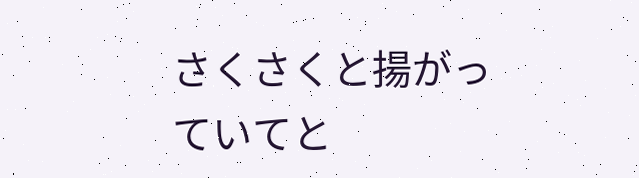さくさくと揚がっていてと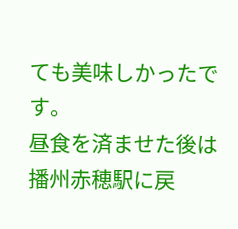ても美味しかったです。
昼食を済ませた後は播州赤穂駅に戻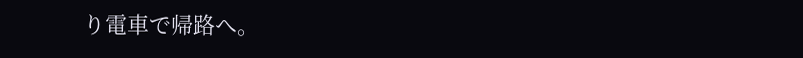り電車で帰路へ。